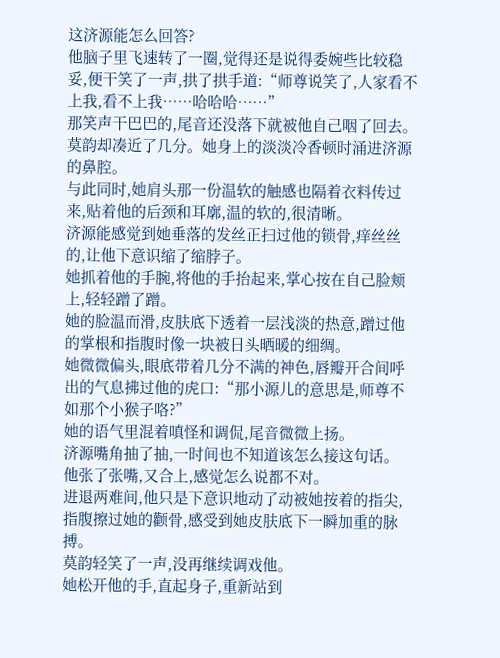这济源能怎么回答?
他脑子里飞速转了一圈,觉得还是说得委婉些比较稳妥,便干笑了一声,拱了拱手道:“师尊说笑了,人家看不上我,看不上我……哈哈哈……”
那笑声干巴巴的,尾音还没落下就被他自己咽了回去。
莫韵却凑近了几分。她身上的淡淡冷香顿时涌进济源的鼻腔。
与此同时,她肩头那一份温软的触感也隔着衣料传过来,贴着他的后颈和耳廓,温的软的,很清晰。
济源能感觉到她垂落的发丝正扫过他的锁骨,痒丝丝的,让他下意识缩了缩脖子。
她抓着他的手腕,将他的手抬起来,掌心按在自己脸颊上,轻轻蹭了蹭。
她的脸温而滑,皮肤底下透着一层浅淡的热意,蹭过他的掌根和指腹时像一块被日头晒暖的细绸。
她微微偏头,眼底带着几分不满的神色,唇瓣开合间呼出的气息拂过他的虎口:“那小源儿的意思是,师尊不如那个小猴子咯?”
她的语气里混着嗔怪和调侃,尾音微微上扬。
济源嘴角抽了抽,一时间也不知道该怎么接这句话。
他张了张嘴,又合上,感觉怎么说都不对。
进退两难间,他只是下意识地动了动被她按着的指尖,指腹擦过她的颧骨,感受到她皮肤底下一瞬加重的脉搏。
莫韵轻笑了一声,没再继续调戏他。
她松开他的手,直起身子,重新站到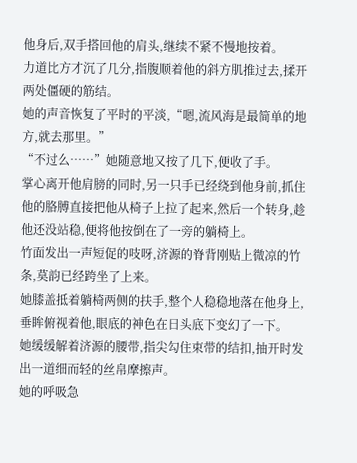他身后,双手搭回他的肩头,继续不紧不慢地按着。
力道比方才沉了几分,指腹顺着他的斜方肌推过去,揉开两处僵硬的筋结。
她的声音恢复了平时的平淡,“嗯,流风海是最简单的地方,就去那里。”
“不过么……”她随意地又按了几下,便收了手。
掌心离开他肩膀的同时,另一只手已经绕到他身前,抓住他的胳膊直接把他从椅子上拉了起来,然后一个转身,趁他还没站稳,便将他按倒在了一旁的躺椅上。
竹面发出一声短促的吱呀,济源的脊背刚贴上微凉的竹条,莫韵已经跨坐了上来。
她膝盖抵着躺椅两侧的扶手,整个人稳稳地落在他身上,垂眸俯视着他,眼底的神色在日头底下变幻了一下。
她缓缓解着济源的腰带,指尖勾住束带的结扣,抽开时发出一道细而轻的丝帛摩擦声。
她的呼吸急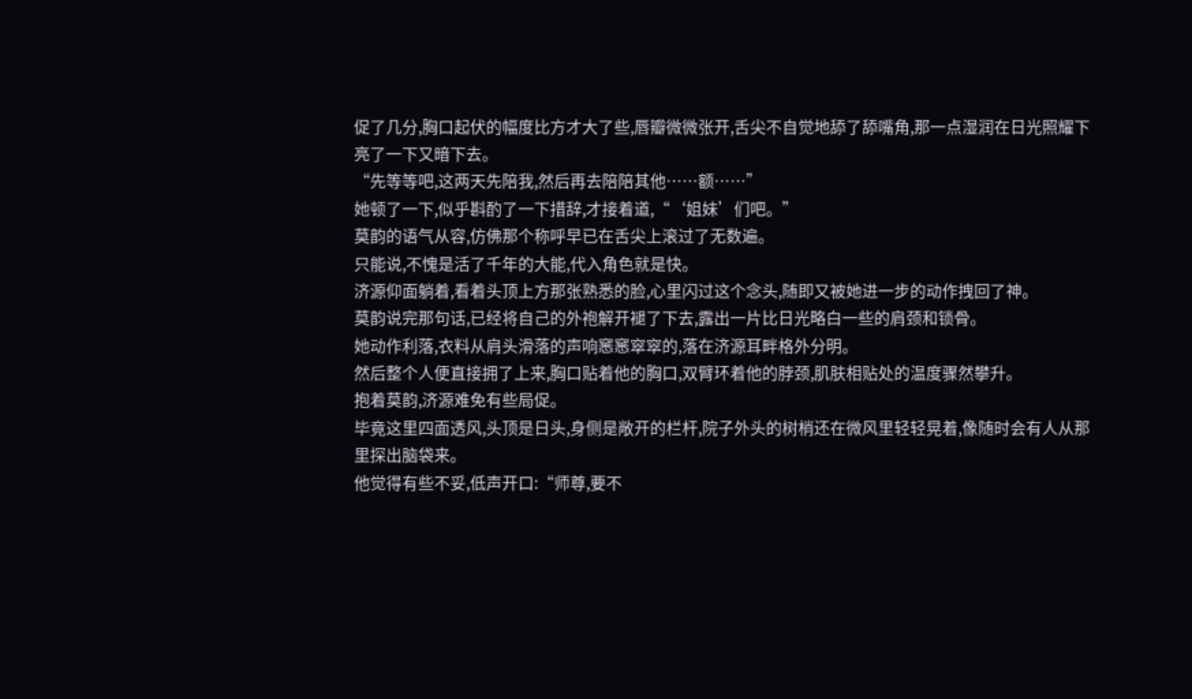促了几分,胸口起伏的幅度比方才大了些,唇瓣微微张开,舌尖不自觉地舔了舔嘴角,那一点湿润在日光照耀下亮了一下又暗下去。
“先等等吧,这两天先陪我,然后再去陪陪其他……额……”
她顿了一下,似乎斟酌了一下措辞,才接着道,“‘姐妹’们吧。”
莫韵的语气从容,仿佛那个称呼早已在舌尖上滚过了无数遍。
只能说,不愧是活了千年的大能,代入角色就是快。
济源仰面躺着,看着头顶上方那张熟悉的脸,心里闪过这个念头,随即又被她进一步的动作拽回了神。
莫韵说完那句话,已经将自己的外袍解开褪了下去,露出一片比日光略白一些的肩颈和锁骨。
她动作利落,衣料从肩头滑落的声响窸窸窣窣的,落在济源耳畔格外分明。
然后整个人便直接拥了上来,胸口贴着他的胸口,双臂环着他的脖颈,肌肤相贴处的温度骤然攀升。
抱着莫韵,济源难免有些局促。
毕竟这里四面透风,头顶是日头,身侧是敞开的栏杆,院子外头的树梢还在微风里轻轻晃着,像随时会有人从那里探出脑袋来。
他觉得有些不妥,低声开口:“师尊,要不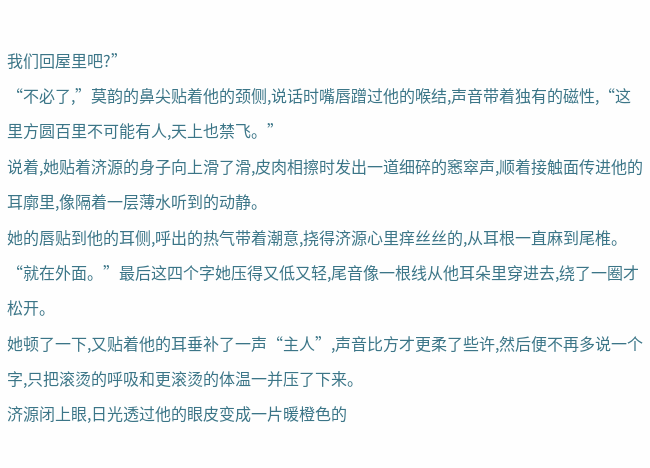我们回屋里吧?”
“不必了,”莫韵的鼻尖贴着他的颈侧,说话时嘴唇蹭过他的喉结,声音带着独有的磁性,“这里方圆百里不可能有人,天上也禁飞。”
说着,她贴着济源的身子向上滑了滑,皮肉相擦时发出一道细碎的窸窣声,顺着接触面传进他的耳廓里,像隔着一层薄水听到的动静。
她的唇贴到他的耳侧,呼出的热气带着潮意,挠得济源心里痒丝丝的,从耳根一直麻到尾椎。
“就在外面。”最后这四个字她压得又低又轻,尾音像一根线从他耳朵里穿进去,绕了一圈才松开。
她顿了一下,又贴着他的耳垂补了一声“主人”,声音比方才更柔了些许,然后便不再多说一个字,只把滚烫的呼吸和更滚烫的体温一并压了下来。
济源闭上眼,日光透过他的眼皮变成一片暖橙色的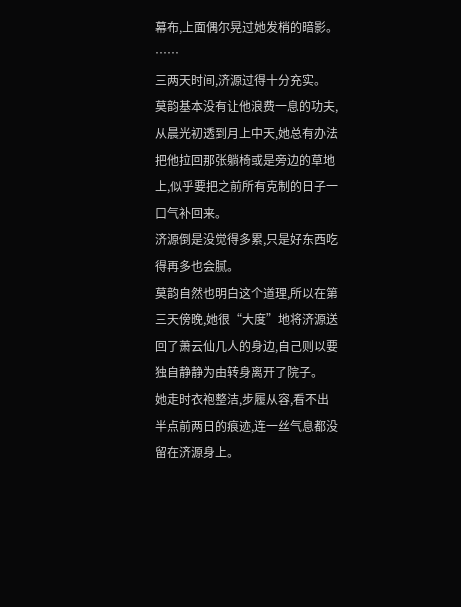幕布,上面偶尔晃过她发梢的暗影。
……
三两天时间,济源过得十分充实。
莫韵基本没有让他浪费一息的功夫,从晨光初透到月上中天,她总有办法把他拉回那张躺椅或是旁边的草地上,似乎要把之前所有克制的日子一口气补回来。
济源倒是没觉得多累,只是好东西吃得再多也会腻。
莫韵自然也明白这个道理,所以在第三天傍晚,她很“大度”地将济源送回了萧云仙几人的身边,自己则以要独自静静为由转身离开了院子。
她走时衣袍整洁,步履从容,看不出半点前两日的痕迹,连一丝气息都没留在济源身上。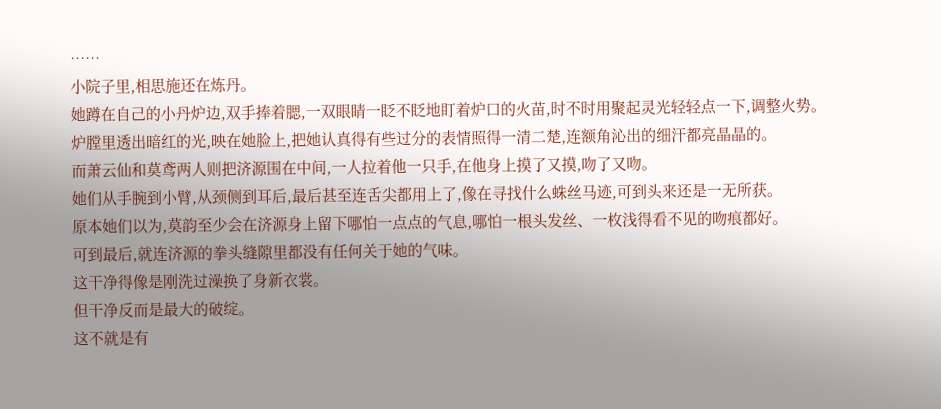……
小院子里,相思施还在炼丹。
她蹲在自己的小丹炉边,双手捧着腮,一双眼睛一眨不眨地盯着炉口的火苗,时不时用聚起灵光轻轻点一下,调整火势。
炉膛里透出暗红的光,映在她脸上,把她认真得有些过分的表情照得一清二楚,连额角沁出的细汗都亮晶晶的。
而萧云仙和莫鸢两人则把济源围在中间,一人拉着他一只手,在他身上摸了又摸,吻了又吻。
她们从手腕到小臂,从颈侧到耳后,最后甚至连舌尖都用上了,像在寻找什么蛛丝马迹,可到头来还是一无所获。
原本她们以为,莫韵至少会在济源身上留下哪怕一点点的气息,哪怕一根头发丝、一枚浅得看不见的吻痕都好。
可到最后,就连济源的拳头缝隙里都没有任何关于她的气味。
这干净得像是刚洗过澡换了身新衣裳。
但干净反而是最大的破绽。
这不就是有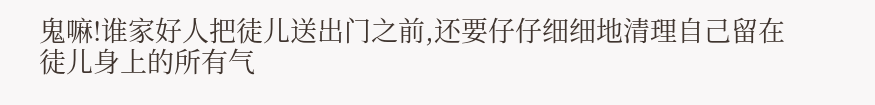鬼嘛!谁家好人把徒儿送出门之前,还要仔仔细细地清理自己留在徒儿身上的所有气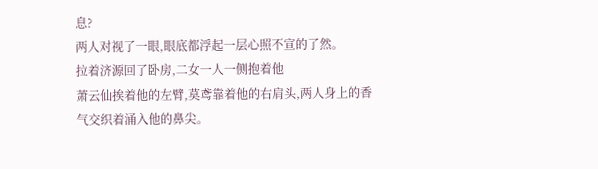息?
两人对视了一眼,眼底都浮起一层心照不宣的了然。
拉着济源回了卧房,二女一人一侧抱着他
萧云仙挨着他的左臂,莫鸢靠着他的右肩头,两人身上的香气交织着涌入他的鼻尖。